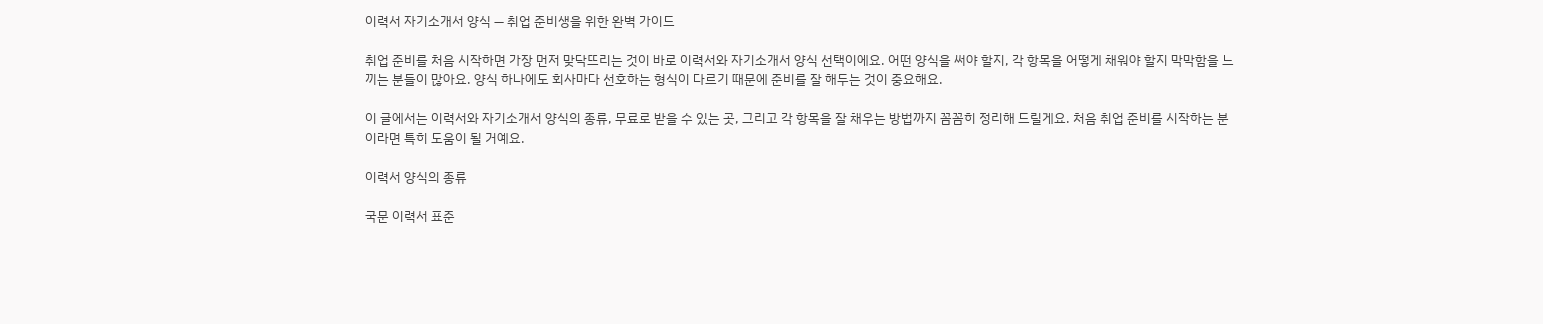이력서 자기소개서 양식 — 취업 준비생을 위한 완벽 가이드

취업 준비를 처음 시작하면 가장 먼저 맞닥뜨리는 것이 바로 이력서와 자기소개서 양식 선택이에요. 어떤 양식을 써야 할지, 각 항목을 어떻게 채워야 할지 막막함을 느끼는 분들이 많아요. 양식 하나에도 회사마다 선호하는 형식이 다르기 때문에 준비를 잘 해두는 것이 중요해요.

이 글에서는 이력서와 자기소개서 양식의 종류, 무료로 받을 수 있는 곳, 그리고 각 항목을 잘 채우는 방법까지 꼼꼼히 정리해 드릴게요. 처음 취업 준비를 시작하는 분이라면 특히 도움이 될 거예요.

이력서 양식의 종류

국문 이력서 표준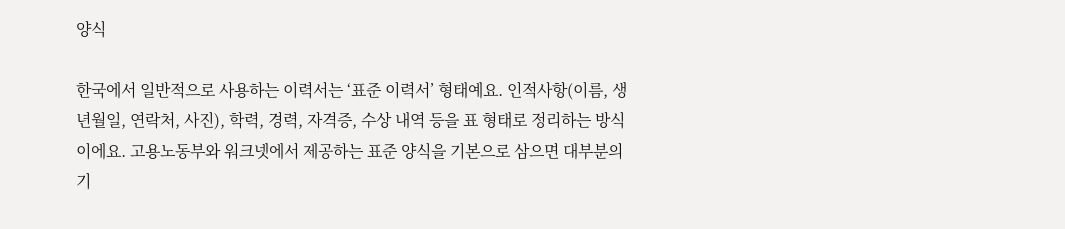양식

한국에서 일반적으로 사용하는 이력서는 ‘표준 이력서’ 형태예요. 인적사항(이름, 생년월일, 연락처, 사진), 학력, 경력, 자격증, 수상 내역 등을 표 형태로 정리하는 방식이에요. 고용노동부와 워크넷에서 제공하는 표준 양식을 기본으로 삼으면 대부분의 기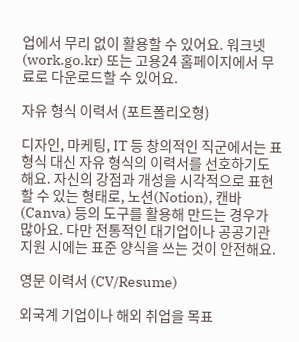업에서 무리 없이 활용할 수 있어요. 워크넷(work.go.kr) 또는 고용24 홈페이지에서 무료로 다운로드할 수 있어요.

자유 형식 이력서 (포트폴리오형)

디자인, 마케팅, IT 등 창의적인 직군에서는 표 형식 대신 자유 형식의 이력서를 선호하기도 해요. 자신의 강점과 개성을 시각적으로 표현할 수 있는 형태로, 노션(Notion), 캔바(Canva) 등의 도구를 활용해 만드는 경우가 많아요. 다만 전통적인 대기업이나 공공기관 지원 시에는 표준 양식을 쓰는 것이 안전해요.

영문 이력서 (CV/Resume)

외국계 기업이나 해외 취업을 목표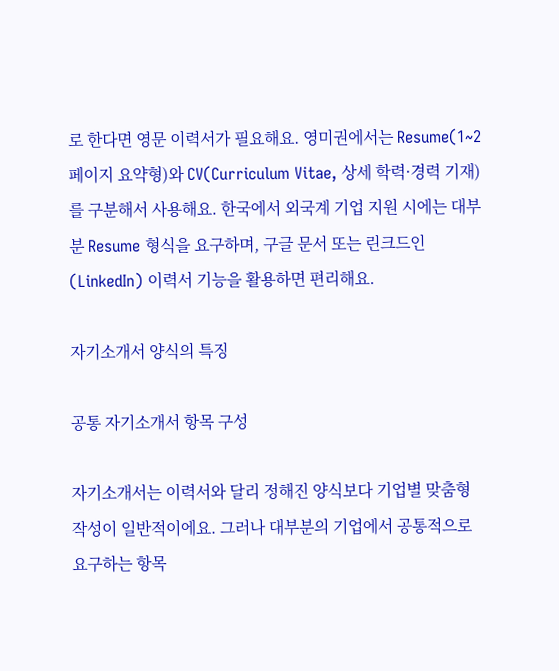로 한다면 영문 이력서가 필요해요. 영미권에서는 Resume(1~2페이지 요약형)와 CV(Curriculum Vitae, 상세 학력·경력 기재)를 구분해서 사용해요. 한국에서 외국계 기업 지원 시에는 대부분 Resume 형식을 요구하며, 구글 문서 또는 린크드인(LinkedIn) 이력서 기능을 활용하면 편리해요.

자기소개서 양식의 특징

공통 자기소개서 항목 구성

자기소개서는 이력서와 달리 정해진 양식보다 기업별 맞춤형 작성이 일반적이에요. 그러나 대부분의 기업에서 공통적으로 요구하는 항목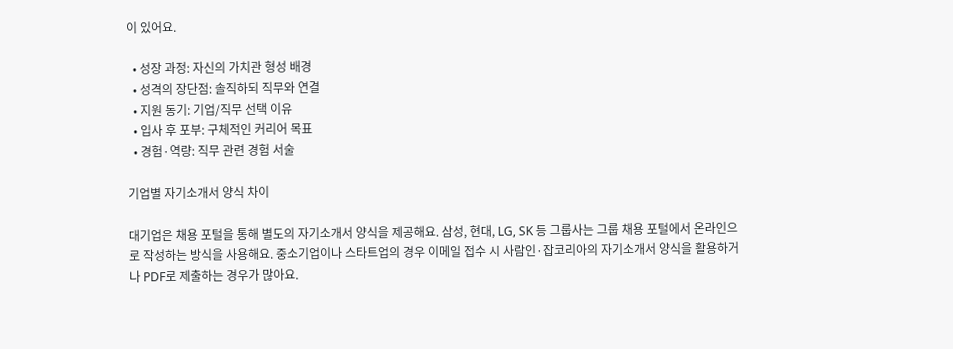이 있어요.

  • 성장 과정: 자신의 가치관 형성 배경
  • 성격의 장단점: 솔직하되 직무와 연결
  • 지원 동기: 기업/직무 선택 이유
  • 입사 후 포부: 구체적인 커리어 목표
  • 경험·역량: 직무 관련 경험 서술

기업별 자기소개서 양식 차이

대기업은 채용 포털을 통해 별도의 자기소개서 양식을 제공해요. 삼성, 현대, LG, SK 등 그룹사는 그룹 채용 포털에서 온라인으로 작성하는 방식을 사용해요. 중소기업이나 스타트업의 경우 이메일 접수 시 사람인·잡코리아의 자기소개서 양식을 활용하거나 PDF로 제출하는 경우가 많아요.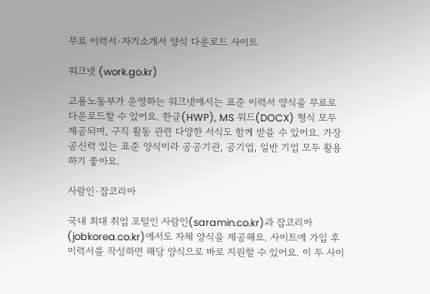무료 이력서·자기소개서 양식 다운로드 사이트

워크넷 (work.go.kr)

고용노동부가 운영하는 워크넷에서는 표준 이력서 양식을 무료로 다운로드할 수 있어요. 한글(HWP), MS 워드(DOCX) 형식 모두 제공되며, 구직 활동 관련 다양한 서식도 함께 받을 수 있어요. 가장 공신력 있는 표준 양식이라 공공기관, 공기업, 일반 기업 모두 활용하기 좋아요.

사람인·잡코리아

국내 최대 취업 포털인 사람인(saramin.co.kr)과 잡코리아(jobkorea.co.kr)에서도 자체 양식을 제공해요. 사이트에 가입 후 이력서를 작성하면 해당 양식으로 바로 지원할 수 있어요. 이 두 사이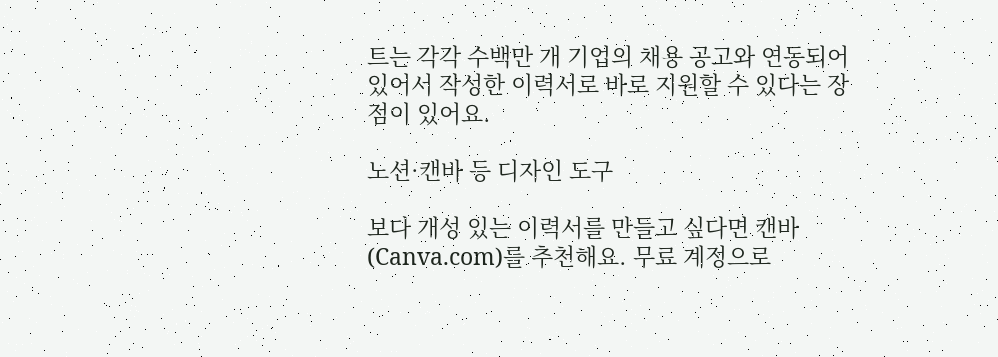트는 각각 수백만 개 기업의 채용 공고와 연동되어 있어서 작성한 이력서로 바로 지원할 수 있다는 장점이 있어요.

노션·캔바 등 디자인 도구

보다 개성 있는 이력서를 만들고 싶다면 캔바(Canva.com)를 추천해요. 무료 계정으로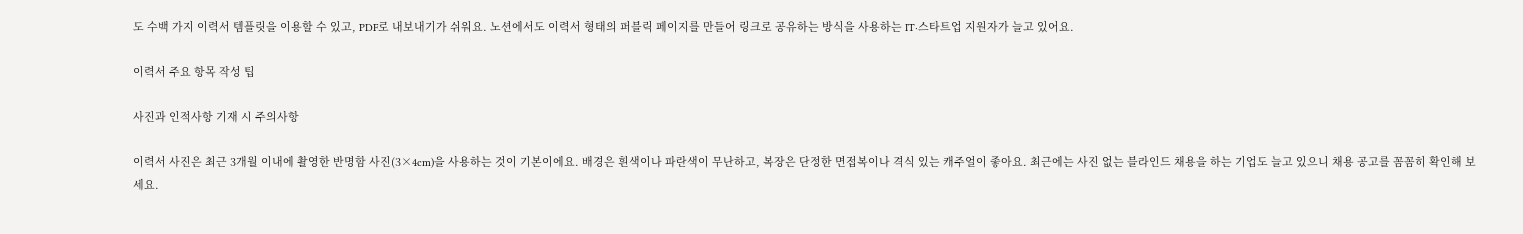도 수백 가지 이력서 템플릿을 이용할 수 있고, PDF로 내보내기가 쉬워요. 노션에서도 이력서 형태의 퍼블릭 페이지를 만들어 링크로 공유하는 방식을 사용하는 IT·스타트업 지원자가 늘고 있어요.

이력서 주요 항목 작성 팁

사진과 인적사항 기재 시 주의사항

이력서 사진은 최근 3개월 이내에 촬영한 반명함 사진(3×4cm)을 사용하는 것이 기본이에요. 배경은 흰색이나 파란색이 무난하고, 복장은 단정한 면접복이나 격식 있는 캐주얼이 좋아요. 최근에는 사진 없는 블라인드 채용을 하는 기업도 늘고 있으니 채용 공고를 꼼꼼히 확인해 보세요.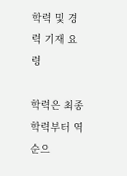학력 및 경력 기재 요령

학력은 최종 학력부터 역순으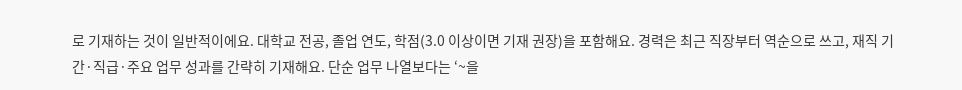로 기재하는 것이 일반적이에요. 대학교 전공, 졸업 연도, 학점(3.0 이상이면 기재 권장)을 포함해요. 경력은 최근 직장부터 역순으로 쓰고, 재직 기간·직급·주요 업무 성과를 간략히 기재해요. 단순 업무 나열보다는 ‘~을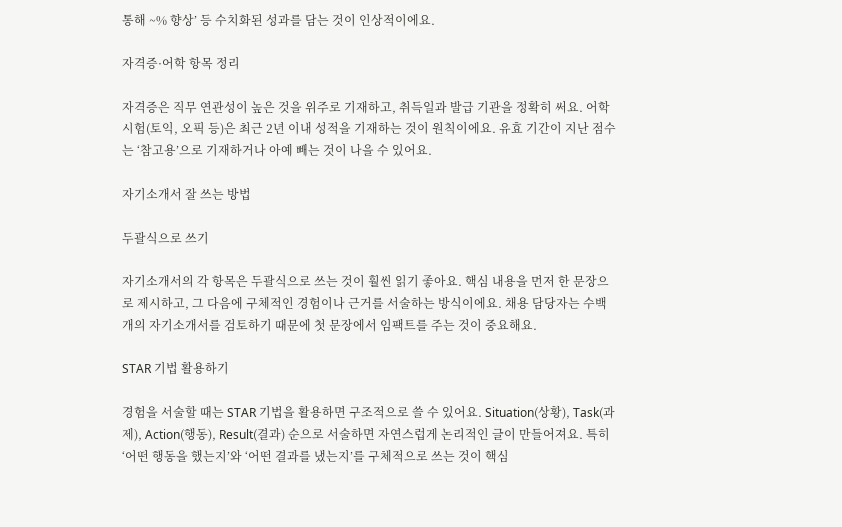통해 ~% 향상’ 등 수치화된 성과를 담는 것이 인상적이에요.

자격증·어학 항목 정리

자격증은 직무 연관성이 높은 것을 위주로 기재하고, 취득일과 발급 기관을 정확히 써요. 어학 시험(토익, 오픽 등)은 최근 2년 이내 성적을 기재하는 것이 원칙이에요. 유효 기간이 지난 점수는 ‘참고용’으로 기재하거나 아예 빼는 것이 나을 수 있어요.

자기소개서 잘 쓰는 방법

두괄식으로 쓰기

자기소개서의 각 항목은 두괄식으로 쓰는 것이 훨씬 읽기 좋아요. 핵심 내용을 먼저 한 문장으로 제시하고, 그 다음에 구체적인 경험이나 근거를 서술하는 방식이에요. 채용 담당자는 수백 개의 자기소개서를 검토하기 때문에 첫 문장에서 임팩트를 주는 것이 중요해요.

STAR 기법 활용하기

경험을 서술할 때는 STAR 기법을 활용하면 구조적으로 쓸 수 있어요. Situation(상황), Task(과제), Action(행동), Result(결과) 순으로 서술하면 자연스럽게 논리적인 글이 만들어져요. 특히 ‘어떤 행동을 했는지’와 ‘어떤 결과를 냈는지’를 구체적으로 쓰는 것이 핵심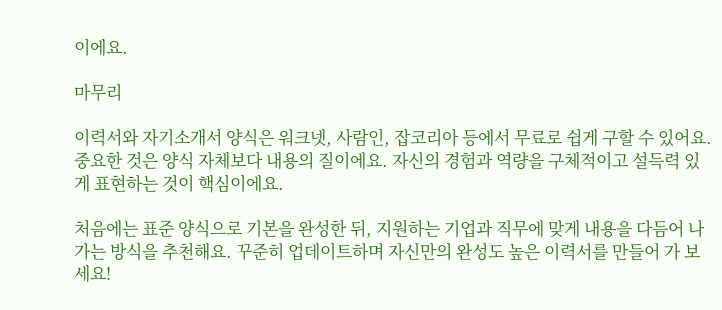이에요.

마무리

이력서와 자기소개서 양식은 워크넷, 사람인, 잡코리아 등에서 무료로 쉽게 구할 수 있어요. 중요한 것은 양식 자체보다 내용의 질이에요. 자신의 경험과 역량을 구체적이고 설득력 있게 표현하는 것이 핵심이에요.

처음에는 표준 양식으로 기본을 완성한 뒤, 지원하는 기업과 직무에 맞게 내용을 다듬어 나가는 방식을 추천해요. 꾸준히 업데이트하며 자신만의 완성도 높은 이력서를 만들어 가 보세요!